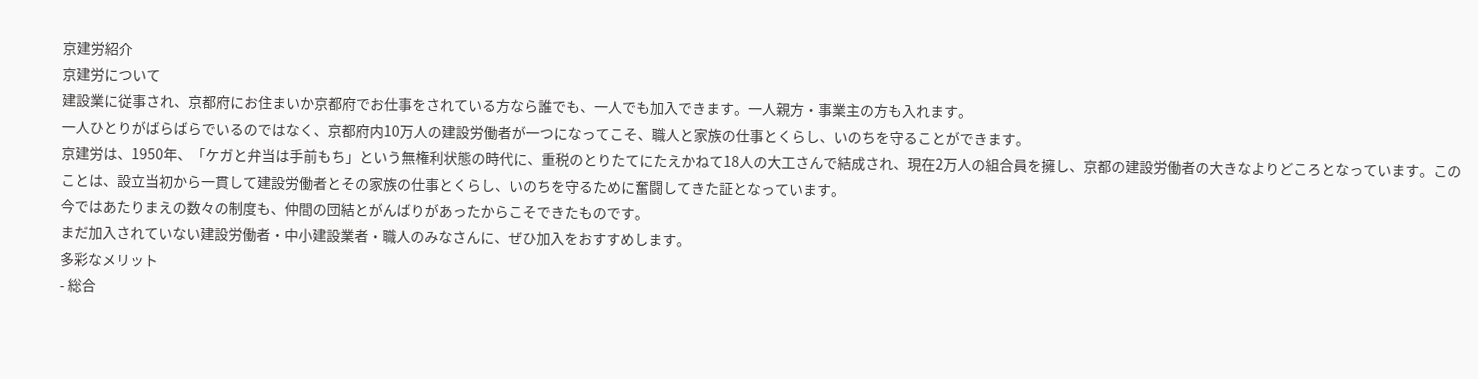京建労紹介
京建労について
建設業に従事され、京都府にお住まいか京都府でお仕事をされている方なら誰でも、一人でも加入できます。一人親方・事業主の方も入れます。
一人ひとりがばらばらでいるのではなく、京都府内10万人の建設労働者が一つになってこそ、職人と家族の仕事とくらし、いのちを守ることができます。
京建労は、1950年、「ケガと弁当は手前もち」という無権利状態の時代に、重税のとりたてにたえかねて18人の大工さんで結成され、現在2万人の組合員を擁し、京都の建設労働者の大きなよりどころとなっています。このことは、設立当初から一貫して建設労働者とその家族の仕事とくらし、いのちを守るために奮闘してきた証となっています。
今ではあたりまえの数々の制度も、仲間の団結とがんばりがあったからこそできたものです。
まだ加入されていない建設労働者・中小建設業者・職人のみなさんに、ぜひ加入をおすすめします。
多彩なメリット
- 総合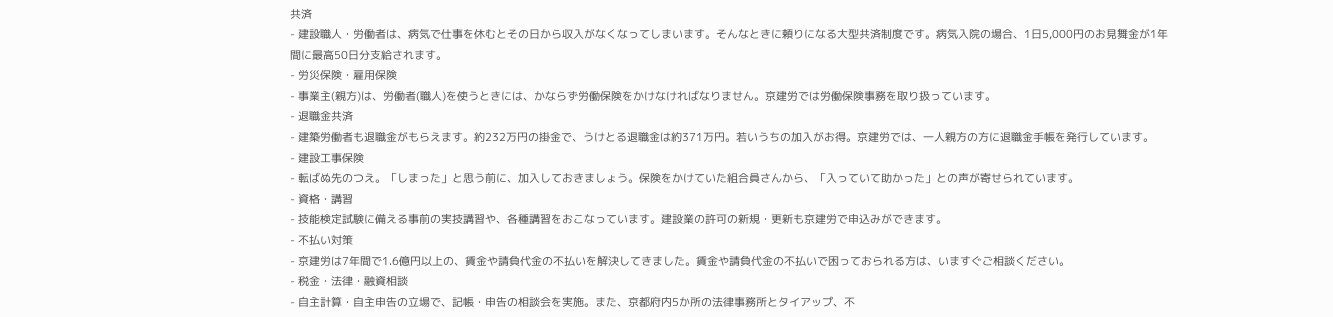共済
- 建設職人・労働者は、病気で仕事を休むとその日から収入がなくなってしまいます。そんなときに頼りになる大型共済制度です。病気入院の場合、1日5,000円のお見舞金が1年間に最高50日分支給されます。
- 労災保険・雇用保険
- 事業主(親方)は、労働者(職人)を使うときには、かならず労働保険をかけなければなりません。京建労では労働保険事務を取り扱っています。
- 退職金共済
- 建築労働者も退職金がもらえます。約232万円の掛金で、うけとる退職金は約371万円。若いうちの加入がお得。京建労では、一人親方の方に退職金手帳を発行しています。
- 建設工事保険
- 転ばぬ先のつえ。「しまった」と思う前に、加入しておきましょう。保険をかけていた組合員さんから、「入っていて助かった」との声が寄せられています。
- 資格・講習
- 技能検定試験に備える事前の実技講習や、各種講習をおこなっています。建設業の許可の新規・更新も京建労で申込みができます。
- 不払い対策
- 京建労は7年間で1.6億円以上の、賃金や請負代金の不払いを解決してきました。賃金や請負代金の不払いで困っておられる方は、いますぐご相談ください。
- 税金・法律・融資相談
- 自主計算・自主申告の立場で、記帳・申告の相談会を実施。また、京都府内5か所の法律事務所とタイアップ、不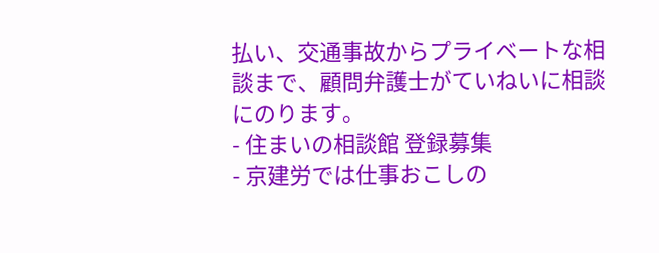払い、交通事故からプライベートな相談まで、顧問弁護士がていねいに相談にのります。
- 住まいの相談館 登録募集
- 京建労では仕事おこしの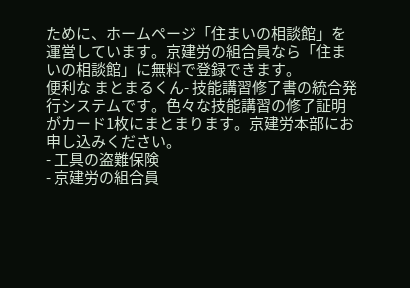ために、ホームページ「住まいの相談館」を運営しています。京建労の組合員なら「住まいの相談館」に無料で登録できます。
便利な まとまるくん- 技能講習修了書の統合発行システムです。色々な技能講習の修了証明がカード1枚にまとまります。京建労本部にお申し込みください。
- 工具の盗難保険
- 京建労の組合員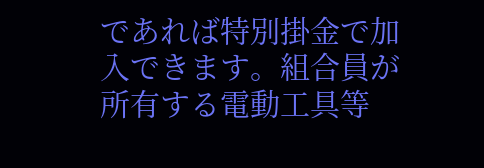であれば特別掛金で加入できます。組合員が所有する電動工具等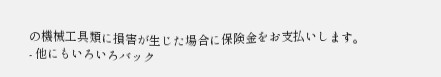の機械工具類に損害が生じた場合に保険金をお支払いします。
- 他にもいろいろバック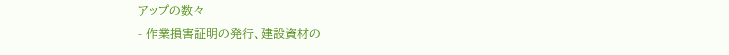アップの数々
- 作業損害証明の発行、建設資材の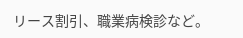リース割引、職業病検診など。